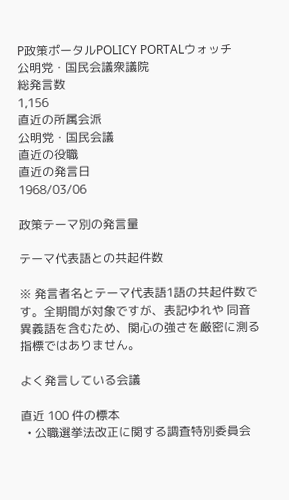P政策ポータルPOLICY PORTALウォッチ
公明党・国民会議衆議院
総発言数
1,156
直近の所属会派
公明党・国民会議
直近の役職
直近の発言日
1968/03/06

政策テーマ別の発言量

テーマ代表語との共起件数

※ 発言者名とテーマ代表語1語の共起件数です。全期間が対象ですが、表記ゆれや 同音異義語を含むため、関心の強さを厳密に測る指標ではありません。

よく発言している会議

直近 100 件の標本
  • 公職選挙法改正に関する調査特別委員会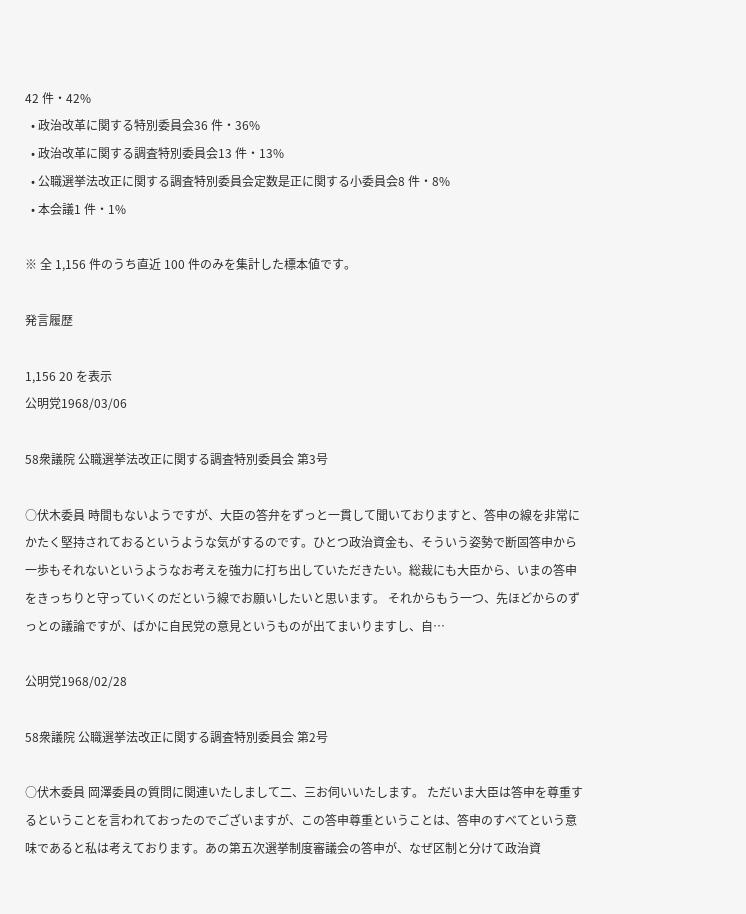42 件・42%
  • 政治改革に関する特別委員会36 件・36%
  • 政治改革に関する調査特別委員会13 件・13%
  • 公職選挙法改正に関する調査特別委員会定数是正に関する小委員会8 件・8%
  • 本会議1 件・1%

※ 全 1,156 件のうち直近 100 件のみを集計した標本値です。

発言履歴

1,156 20 を表示
公明党1968/03/06

58衆議院 公職選挙法改正に関する調査特別委員会 第3号

○伏木委員 時間もないようですが、大臣の答弁をずっと一貫して聞いておりますと、答申の線を非常にかたく堅持されておるというような気がするのです。ひとつ政治資金も、そういう姿勢で断固答申から一歩もそれないというようなお考えを強力に打ち出していただきたい。総裁にも大臣から、いまの答申をきっちりと守っていくのだという線でお願いしたいと思います。 それからもう一つ、先ほどからのずっとの議論ですが、ばかに自民党の意見というものが出てまいりますし、自…

公明党1968/02/28

58衆議院 公職選挙法改正に関する調査特別委員会 第2号

○伏木委員 岡澤委員の質問に関連いたしまして二、三お伺いいたします。 ただいま大臣は答申を尊重するということを言われておったのでございますが、この答申尊重ということは、答申のすべてという意味であると私は考えております。あの第五次選挙制度審議会の答申が、なぜ区制と分けて政治資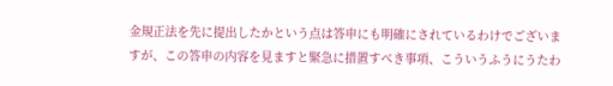金規正法を先に提出したかという点は答申にも明確にされているわけでございますが、この答申の内容を見ますと緊急に措置すべき事項、こういうふうにうたわ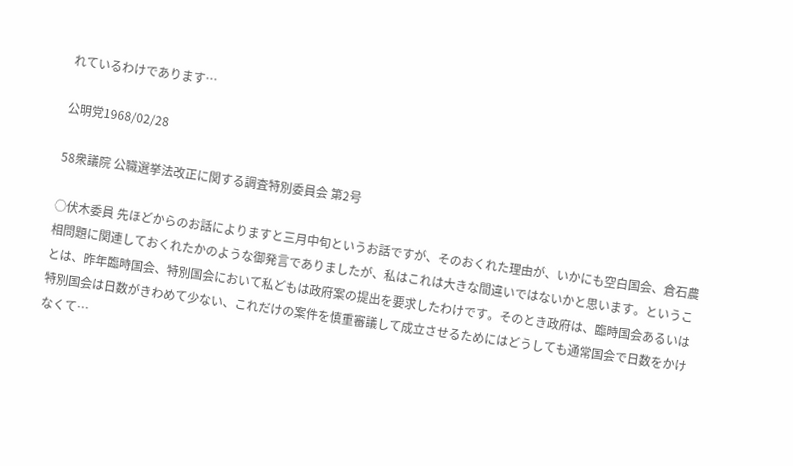れているわけであります…

公明党1968/02/28

58衆議院 公職選挙法改正に関する調査特別委員会 第2号

○伏木委員 先ほどからのお話によりますと三月中旬というお話ですが、そのおくれた理由が、いかにも空白国会、倉石農相問題に関連しておくれたかのような御発言でありましたが、私はこれは大きな間違いではないかと思います。ということは、昨年臨時国会、特別国会において私どもは政府案の提出を要求したわけです。そのとき政府は、臨時国会あるいは特別国会は日数がきわめて少ない、これだけの案件を慎重審議して成立させるためにはどうしても通常国会で日数をかけなくて…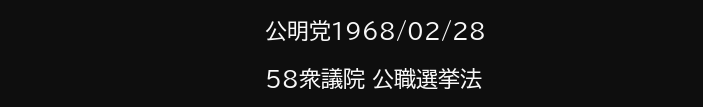公明党1968/02/28

58衆議院 公職選挙法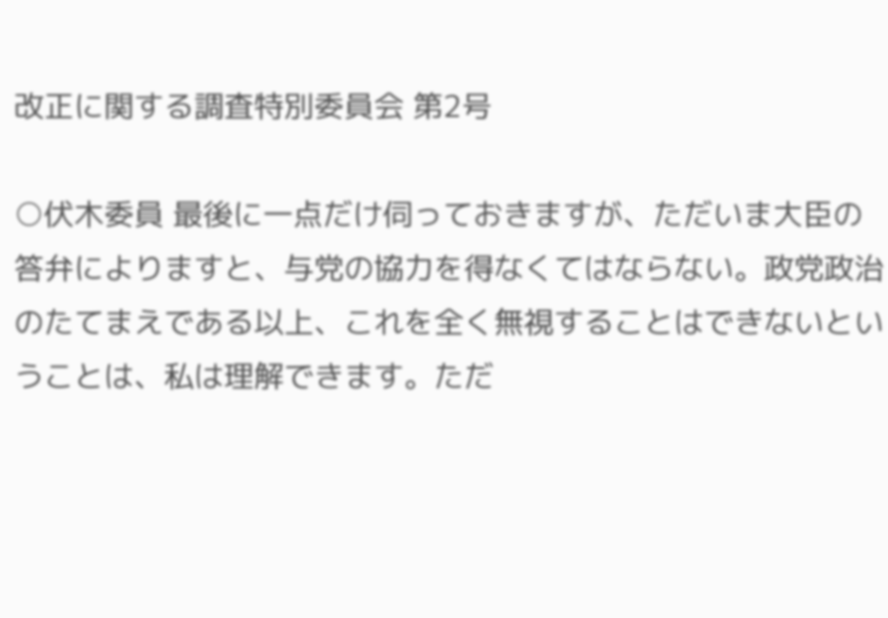改正に関する調査特別委員会 第2号

○伏木委員 最後に一点だけ伺っておきますが、ただいま大臣の答弁によりますと、与党の協力を得なくてはならない。政党政治のたてまえである以上、これを全く無視することはできないということは、私は理解できます。ただ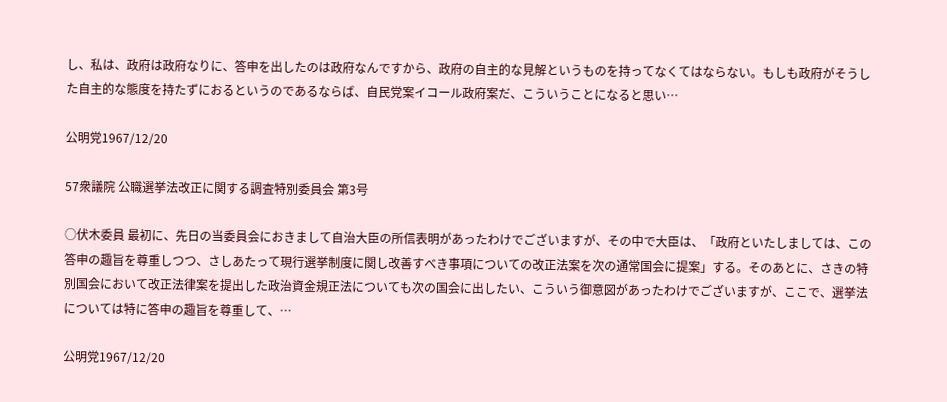し、私は、政府は政府なりに、答申を出したのは政府なんですから、政府の自主的な見解というものを持ってなくてはならない。もしも政府がそうした自主的な態度を持たずにおるというのであるならば、自民党案イコール政府案だ、こういうことになると思い…

公明党1967/12/20

57衆議院 公職選挙法改正に関する調査特別委員会 第3号

○伏木委員 最初に、先日の当委員会におきまして自治大臣の所信表明があったわけでございますが、その中で大臣は、「政府といたしましては、この答申の趣旨を尊重しつつ、さしあたって現行選挙制度に関し改善すべき事項についての改正法案を次の通常国会に提案」する。そのあとに、さきの特別国会において改正法律案を提出した政治資金規正法についても次の国会に出したい、こういう御意図があったわけでございますが、ここで、選挙法については特に答申の趣旨を尊重して、…

公明党1967/12/20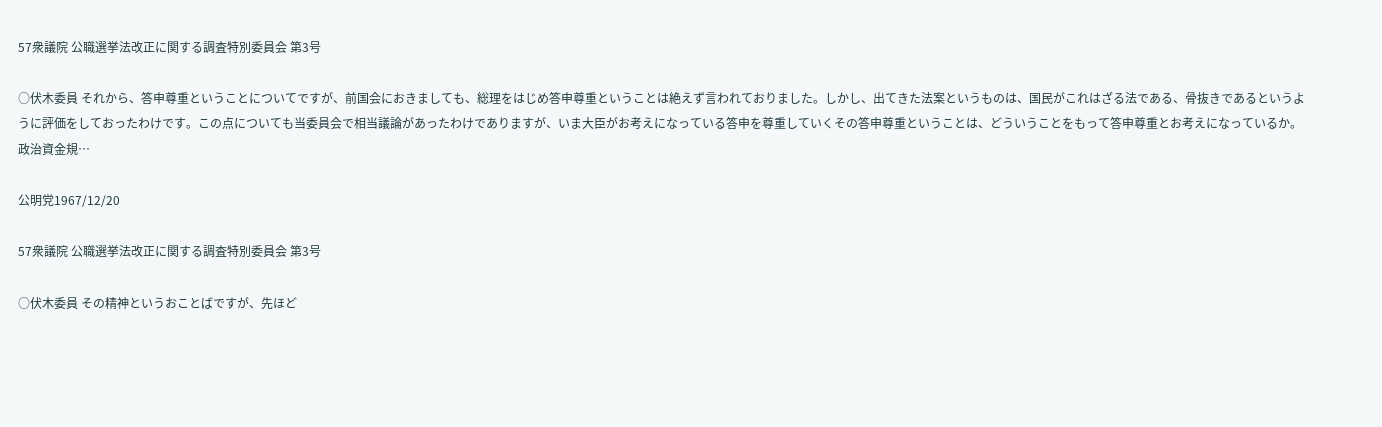57衆議院 公職選挙法改正に関する調査特別委員会 第3号

○伏木委員 それから、答申尊重ということについてですが、前国会におきましても、総理をはじめ答申尊重ということは絶えず言われておりました。しかし、出てきた法案というものは、国民がこれはざる法である、骨抜きであるというように評価をしておったわけです。この点についても当委員会で相当議論があったわけでありますが、いま大臣がお考えになっている答申を尊重していくその答申尊重ということは、どういうことをもって答申尊重とお考えになっているか。政治資金規…

公明党1967/12/20

57衆議院 公職選挙法改正に関する調査特別委員会 第3号

○伏木委員 その精神というおことばですが、先ほど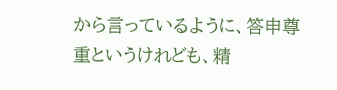から言っているように、答申尊重というけれども、精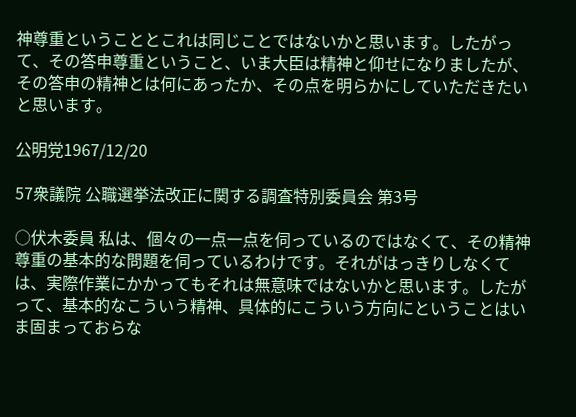神尊重ということとこれは同じことではないかと思います。したがって、その答申尊重ということ、いま大臣は精神と仰せになりましたが、その答申の精神とは何にあったか、その点を明らかにしていただきたいと思います。

公明党1967/12/20

57衆議院 公職選挙法改正に関する調査特別委員会 第3号

○伏木委員 私は、個々の一点一点を伺っているのではなくて、その精神尊重の基本的な問題を伺っているわけです。それがはっきりしなくては、実際作業にかかってもそれは無意味ではないかと思います。したがって、基本的なこういう精神、具体的にこういう方向にということはいま固まっておらな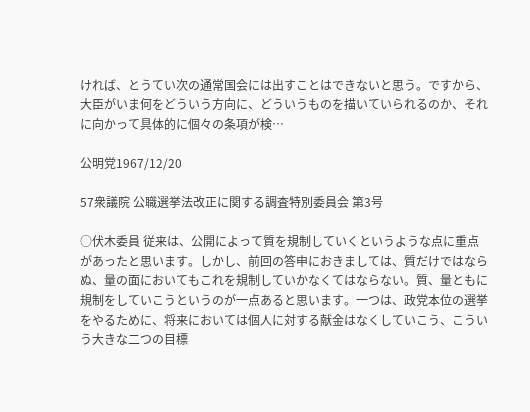ければ、とうてい次の通常国会には出すことはできないと思う。ですから、大臣がいま何をどういう方向に、どういうものを描いていられるのか、それに向かって具体的に個々の条項が検…

公明党1967/12/20

57衆議院 公職選挙法改正に関する調査特別委員会 第3号

○伏木委員 従来は、公開によって質を規制していくというような点に重点があったと思います。しかし、前回の答申におきましては、質だけではならぬ、量の面においてもこれを規制していかなくてはならない。質、量ともに規制をしていこうというのが一点あると思います。一つは、政党本位の選挙をやるために、将来においては個人に対する献金はなくしていこう、こういう大きな二つの目標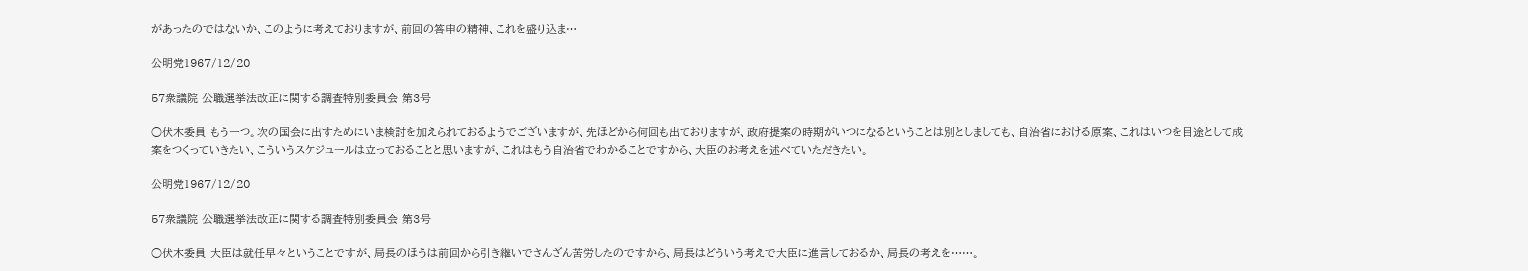があったのではないか、このように考えておりますが、前回の答申の精神、これを盛り込ま…

公明党1967/12/20

57衆議院 公職選挙法改正に関する調査特別委員会 第3号

○伏木委員 もう一つ。次の国会に出すためにいま検討を加えられておるようでございますが、先ほどから何回も出ておりますが、政府提案の時期がいつになるということは別としましても、自治省における原案、これはいつを目途として成案をつくっていきたい、こういうスケジュールは立っておることと思いますが、これはもう自治省でわかることですから、大臣のお考えを述べていただきたい。

公明党1967/12/20

57衆議院 公職選挙法改正に関する調査特別委員会 第3号

○伏木委員 大臣は就任早々ということですが、局長のほうは前回から引き継いでさんざん苦労したのですから、局長はどういう考えで大臣に進言しておるか、局長の考えを……。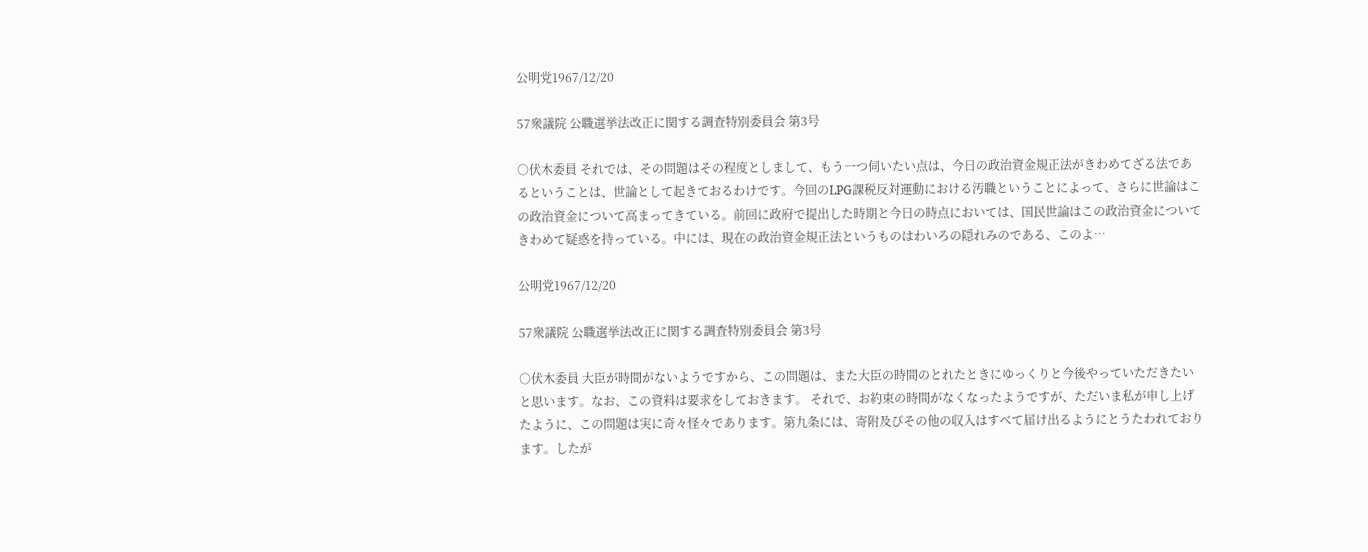公明党1967/12/20

57衆議院 公職選挙法改正に関する調査特別委員会 第3号

○伏木委員 それでは、その問題はその程度としまして、もう一つ伺いたい点は、今日の政治資金規正法がきわめてざる法であるということは、世論として起きておるわけです。今回のLPG課税反対運動における汚職ということによって、さらに世論はこの政治資金について高まってきている。前回に政府で提出した時期と今日の時点においては、国民世論はこの政治資金についてきわめて疑惑を持っている。中には、現在の政治資金規正法というものはわいろの隠れみのである、このよ…

公明党1967/12/20

57衆議院 公職選挙法改正に関する調査特別委員会 第3号

○伏木委員 大臣が時間がないようですから、この問題は、また大臣の時間のとれたときにゆっくりと今後やっていただきたいと思います。なお、この資料は要求をしておきます。 それで、お約束の時間がなくなったようですが、ただいま私が申し上げたように、この問題は実に奇々怪々であります。第九条には、寄附及びその他の収入はすべて届け出るようにとうたわれております。したが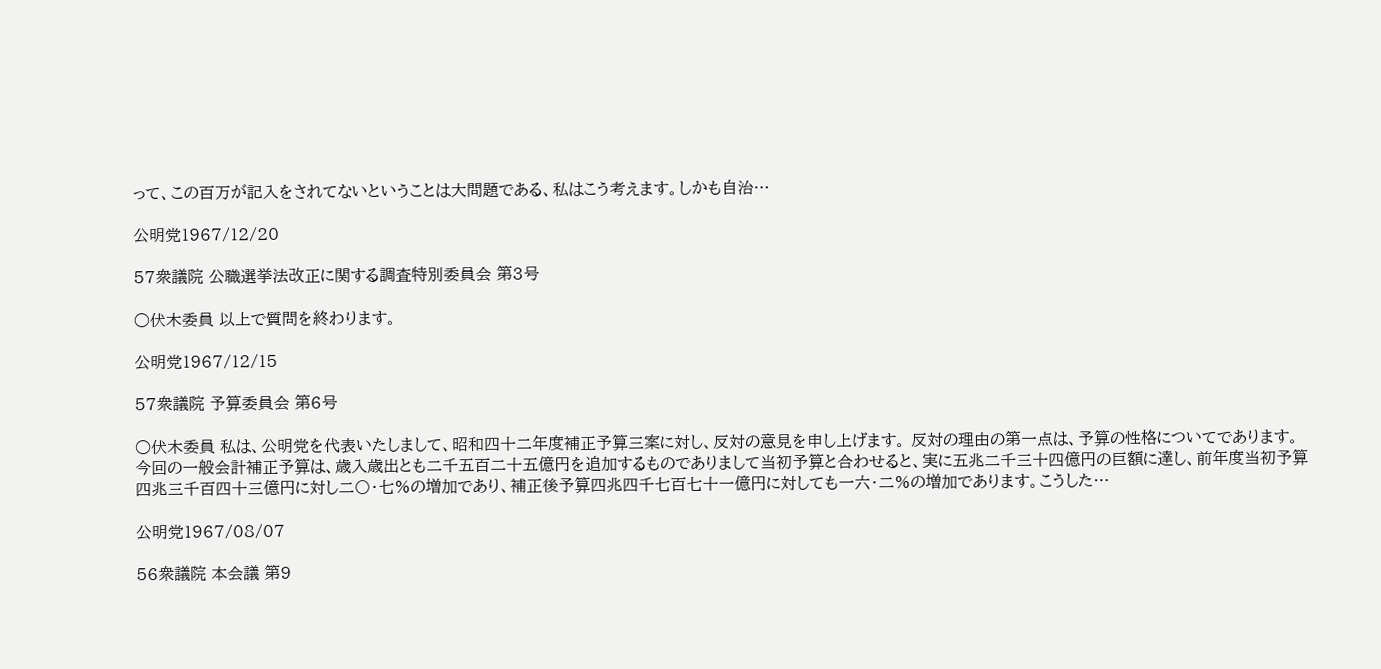って、この百万が記入をされてないということは大問題である、私はこう考えます。しかも自治…

公明党1967/12/20

57衆議院 公職選挙法改正に関する調査特別委員会 第3号

○伏木委員 以上で質問を終わります。

公明党1967/12/15

57衆議院 予算委員会 第6号

○伏木委員 私は、公明党を代表いたしまして、昭和四十二年度補正予算三案に対し、反対の意見を申し上げます。 反対の理由の第一点は、予算の性格についてであります。今回の一般会計補正予算は、歳入歳出とも二千五百二十五億円を追加するものでありまして当初予算と合わせると、実に五兆二千三十四億円の巨額に達し、前年度当初予算四兆三千百四十三億円に対し二〇・七%の増加であり、補正後予算四兆四千七百七十一億円に対しても一六・二%の増加であります。こうした…

公明党1967/08/07

56衆議院 本会議 第9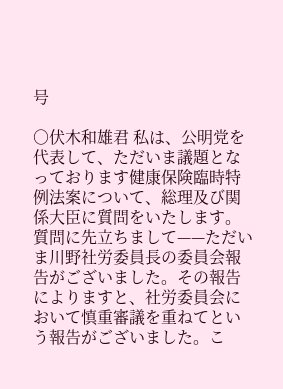号

○伏木和雄君 私は、公明党を代表して、ただいま議題となっております健康保険臨時特例法案について、総理及び関係大臣に質問をいたします。 質問に先立ちまして——ただいま川野社労委員長の委員会報告がございました。その報告によりますと、社労委員会において慎重審議を重ねてという報告がございました。こ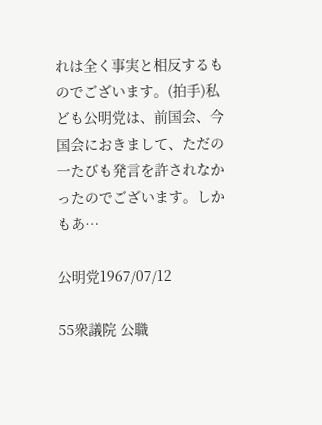れは全く事実と相反するものでございます。(拍手)私ども公明党は、前国会、今国会におきまして、ただの一たびも発言を許されなかったのでございます。しかもあ…

公明党1967/07/12

55衆議院 公職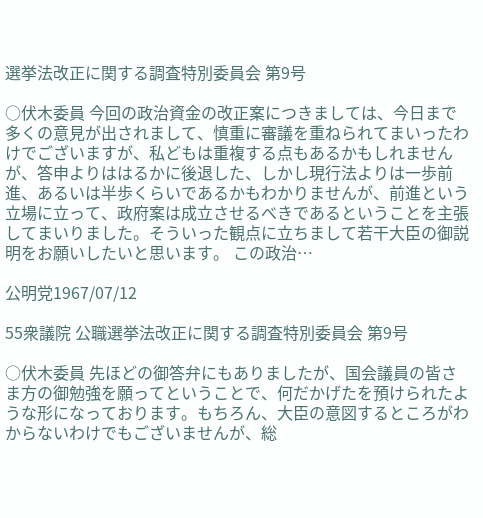選挙法改正に関する調査特別委員会 第9号

○伏木委員 今回の政治資金の改正案につきましては、今日まで多くの意見が出されまして、慎重に審議を重ねられてまいったわけでございますが、私どもは重複する点もあるかもしれませんが、答申よりははるかに後退した、しかし現行法よりは一歩前進、あるいは半歩くらいであるかもわかりませんが、前進という立場に立って、政府案は成立させるべきであるということを主張してまいりました。そういった観点に立ちまして若干大臣の御説明をお願いしたいと思います。 この政治…

公明党1967/07/12

55衆議院 公職選挙法改正に関する調査特別委員会 第9号

○伏木委員 先ほどの御答弁にもありましたが、国会議員の皆さま方の御勉強を願ってということで、何だかげたを預けられたような形になっております。もちろん、大臣の意図するところがわからないわけでもございませんが、総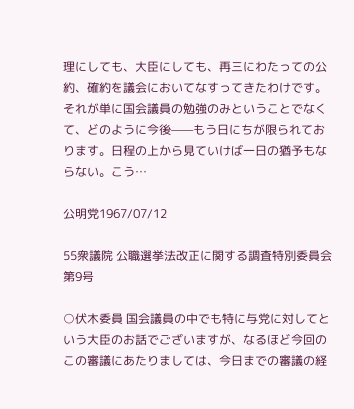理にしても、大臣にしても、再三にわたっての公約、確約を議会においてなすってきたわけです。それが単に国会議員の勉強のみということでなくて、どのように今後——もう日にちが限られております。日程の上から見ていけば一日の猶予もならない。こう…

公明党1967/07/12

55衆議院 公職選挙法改正に関する調査特別委員会 第9号

○伏木委員 国会議員の中でも特に与党に対してという大臣のお話でございますが、なるほど今回のこの審議にあたりましては、今日までの審議の経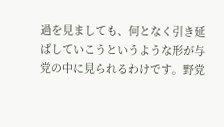過を見ましても、何となく引き延ばしていこうというような形が与党の中に見られるわけです。野党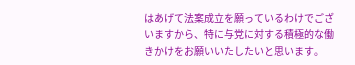はあげて法案成立を願っているわけでございますから、特に与党に対する積極的な働きかけをお願いいたしたいと思います。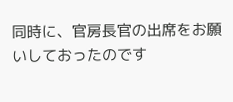同時に、官房長官の出席をお願いしておったのです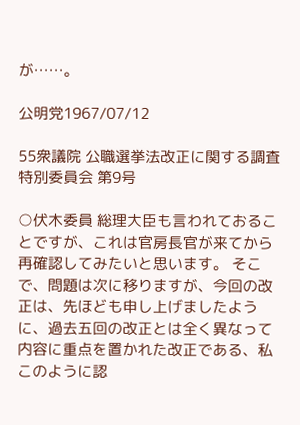が……。

公明党1967/07/12

55衆議院 公職選挙法改正に関する調査特別委員会 第9号

○伏木委員 総理大臣も言われておることですが、これは官房長官が来てから再確認してみたいと思います。 そこで、問題は次に移りますが、今回の改正は、先ほども申し上げましたように、過去五回の改正とは全く異なって内容に重点を置かれた改正である、私このように認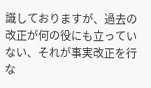識しておりますが、過去の改正が何の役にも立っていない、それが事実改正を行な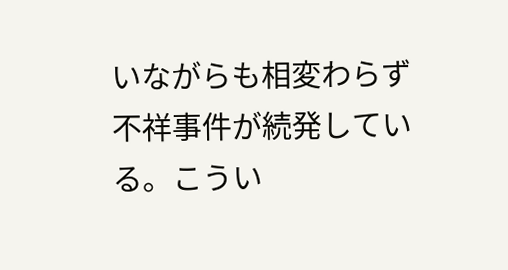いながらも相変わらず不祥事件が続発している。こうい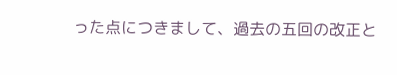った点につきまして、過去の五回の改正と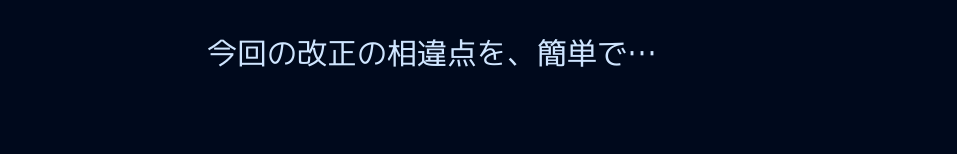今回の改正の相違点を、簡単で…